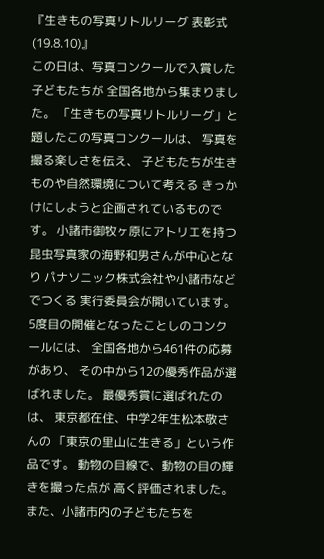『生きもの写真リトルリーグ 表彰式(19.8.10)』
この日は、写真コンクールで入賞した子どもたちが 全国各地から集まりました。 「生きもの写真リトルリーグ」と題したこの写真コンクールは、 写真を撮る楽しさを伝え、 子どもたちが生きものや自然環境について考える きっかけにしようと企画されているものです。 小諸市御牧ヶ原にアトリエを持つ 昆虫写真家の海野和男さんが中心となり パナソニック株式会社や小諸市などでつくる 実行委員会が開いています。 5度目の開催となったことしのコンクールには、 全国各地から461件の応募があり、 その中から12の優秀作品が選ばれました。 最優秀賞に選ばれたのは、 東京都在住、中学2年生松本敬さんの 「東京の里山に生きる」という作品です。 動物の目線で、動物の目の輝きを撮った点が 高く評価されました。 また、小諸市内の子どもたちを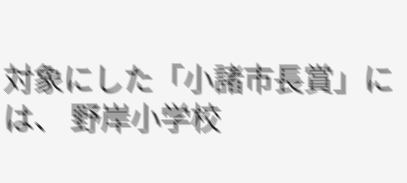対象にした「小諸市長賞」には、 野岸小学校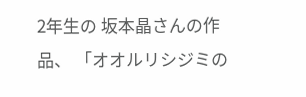2年生の 坂本晶さんの作品、 「オオルリシジミの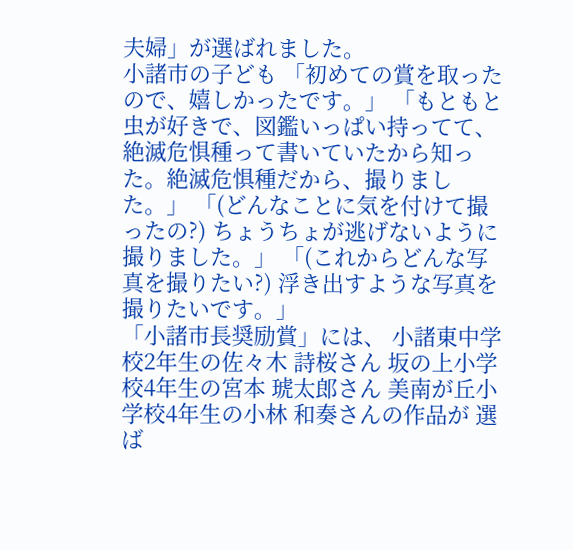夫婦」が選ばれました。
小諸市の子ども 「初めての賞を取ったので、嬉しかったです。」 「もともと虫が好きで、図鑑いっぱい持ってて、 絶滅危惧種って書いていたから知った。絶滅危惧種だから、撮りました。」 「(どんなことに気を付けて撮ったの?) ちょうちょが逃げないように撮りました。」 「(これからどんな写真を撮りたい?) 浮き出すような写真を撮りたいです。」
「小諸市長奨励賞」には、 小諸東中学校2年生の佐々木 詩桜さん 坂の上小学校4年生の宮本 琥太郎さん 美南が丘小学校4年生の小林 和奏さんの作品が 選ば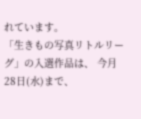れています。
「生きもの写真リトルリーグ」の入選作品は、 今月28日(水)まで、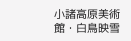小諸高原美術館・白鳥映雪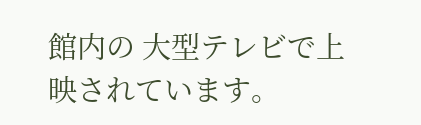館内の 大型テレビで上映されています。